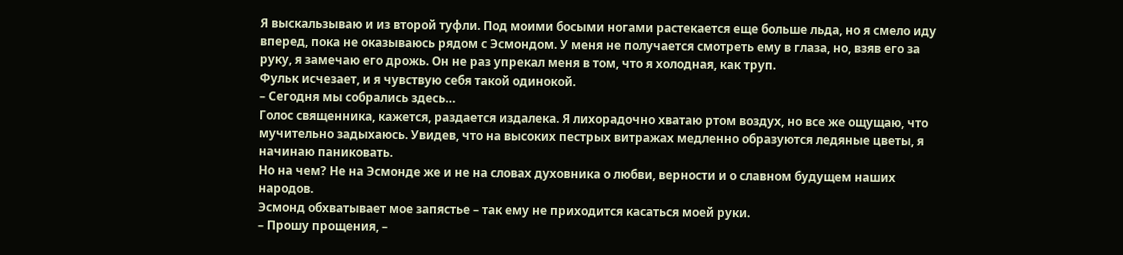Я выскальзываю и из второй туфли. Под моими босыми ногами растекается еще больше льда, но я смело иду вперед, пока не оказываюсь рядом с Эсмондом. У меня не получается смотреть ему в глаза, но, взяв его за руку, я замечаю его дрожь. Он не раз упрекал меня в том, что я холодная, как труп.
Фульк исчезает, и я чувствую себя такой одинокой.
– Сегодня мы собрались здесь…
Голос священника, кажется, раздается издалека. Я лихорадочно хватаю ртом воздух, но все же ощущаю, что мучительно задыхаюсь. Увидев, что на высоких пестрых витражах медленно образуются ледяные цветы, я начинаю паниковать.
Но на чем? Не на Эсмонде же и не на словах духовника о любви, верности и о славном будущем наших народов.
Эсмонд обхватывает мое запястье – так ему не приходится касаться моей руки.
– Прошу прощения, –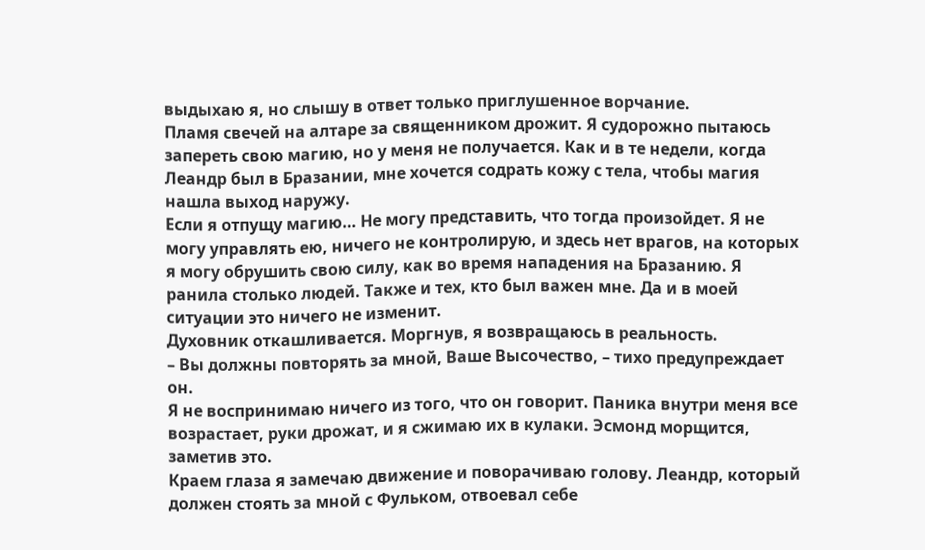выдыхаю я, но слышу в ответ только приглушенное ворчание.
Пламя свечей на алтаре за священником дрожит. Я судорожно пытаюсь запереть свою магию, но у меня не получается. Как и в те недели, когда Леандр был в Бразании, мне хочется содрать кожу с тела, чтобы магия нашла выход наружу.
Если я отпущу магию… Не могу представить, что тогда произойдет. Я не могу управлять ею, ничего не контролирую, и здесь нет врагов, на которых я могу обрушить свою силу, как во время нападения на Бразанию. Я ранила столько людей. Также и тех, кто был важен мне. Да и в моей ситуации это ничего не изменит.
Духовник откашливается. Моргнув, я возвращаюсь в реальность.
– Вы должны повторять за мной, Ваше Высочество, – тихо предупреждает он.
Я не воспринимаю ничего из того, что он говорит. Паника внутри меня все возрастает, руки дрожат, и я сжимаю их в кулаки. Эсмонд морщится, заметив это.
Краем глаза я замечаю движение и поворачиваю голову. Леандр, который должен стоять за мной с Фульком, отвоевал себе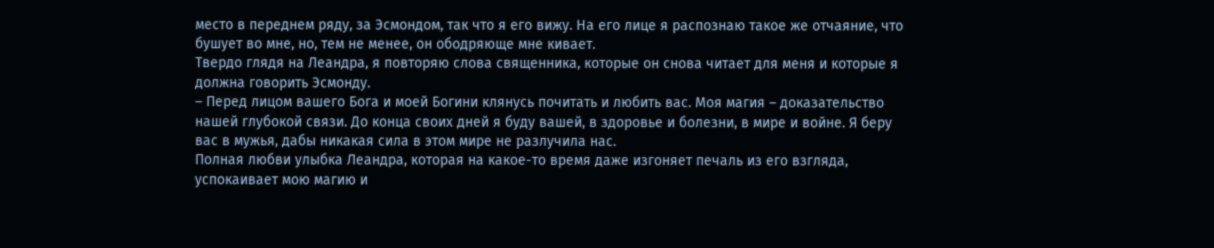место в переднем ряду, за Эсмондом, так что я его вижу. На его лице я распознаю такое же отчаяние, что бушует во мне, но, тем не менее, он ободряюще мне кивает.
Твердо глядя на Леандра, я повторяю слова священника, которые он снова читает для меня и которые я должна говорить Эсмонду.
– Перед лицом вашего Бога и моей Богини клянусь почитать и любить вас. Моя магия – доказательство нашей глубокой связи. До конца своих дней я буду вашей, в здоровье и болезни, в мире и войне. Я беру вас в мужья, дабы никакая сила в этом мире не разлучила нас.
Полная любви улыбка Леандра, которая на какое-то время даже изгоняет печаль из его взгляда, успокаивает мою магию и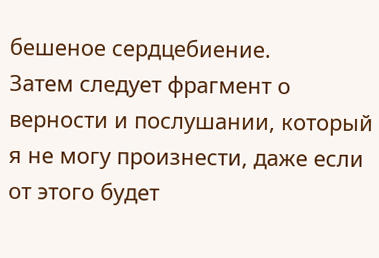бешеное сердцебиение.
Затем следует фрагмент о верности и послушании, который я не могу произнести, даже если от этого будет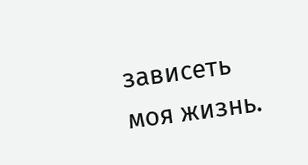зависеть моя жизнь.